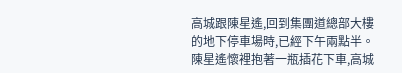高城跟陳星遙,回到集團道總部大樓的地下停車場時,已經下午兩點半。
陳星遙懷裡抱著一瓶插花下車,高城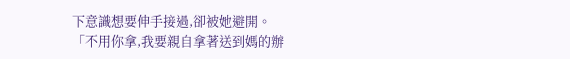下意識想要伸手接過,卻被她避開。
「不用你拿,我要親自拿著送到媽的辦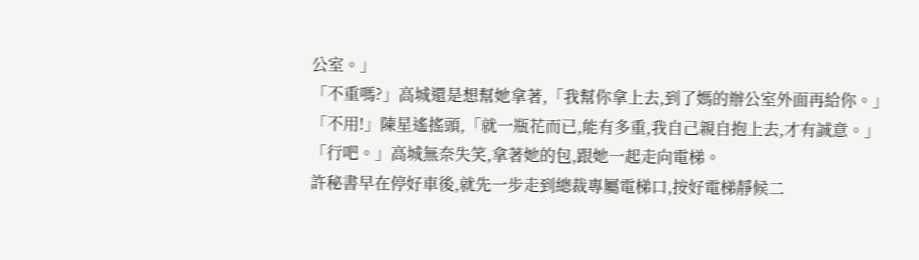公室。」
「不重嗎?」高城還是想幫她拿著,「我幫你拿上去,到了媽的辦公室外面再給你。」
「不用!」陳星遙搖頭,「就一瓶花而已,能有多重,我自己親自抱上去,才有誠意。」
「行吧。」高城無奈失笑,拿著她的包,跟她一起走向電梯。
許秘書早在停好車後,就先一步走到總裁專屬電梯口,按好電梯靜候二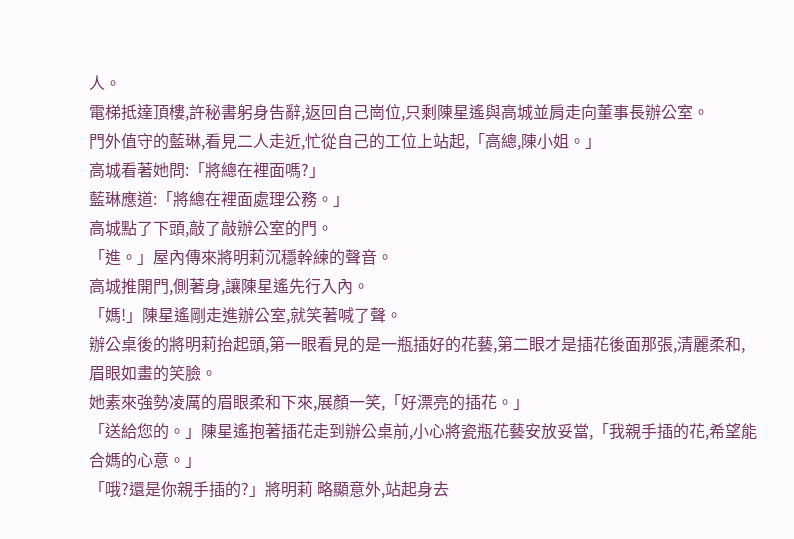人。
電梯抵達頂樓,許秘書躬身告辭,返回自己崗位,只剩陳星遙與高城並肩走向董事長辦公室。
門外值守的藍琳,看見二人走近,忙從自己的工位上站起,「高總,陳小姐。」
高城看著她問:「將總在裡面嗎?」
藍琳應道:「將總在裡面處理公務。」
高城點了下頭,敲了敲辦公室的門。
「進。」屋內傳來將明莉沉穩幹練的聲音。
高城推開門,側著身,讓陳星遙先行入內。
「媽!」陳星遙剛走進辦公室,就笑著喊了聲。
辦公桌後的將明莉抬起頭,第一眼看見的是一瓶插好的花藝,第二眼才是插花後面那張,清麗柔和,眉眼如畫的笑臉。
她素來強勢凌厲的眉眼柔和下來,展顏一笑,「好漂亮的插花。」
「送給您的。」陳星遙抱著插花走到辦公桌前,小心將瓷瓶花藝安放妥當,「我親手插的花,希望能合媽的心意。」
「哦?還是你親手插的?」將明莉 略顯意外,站起身去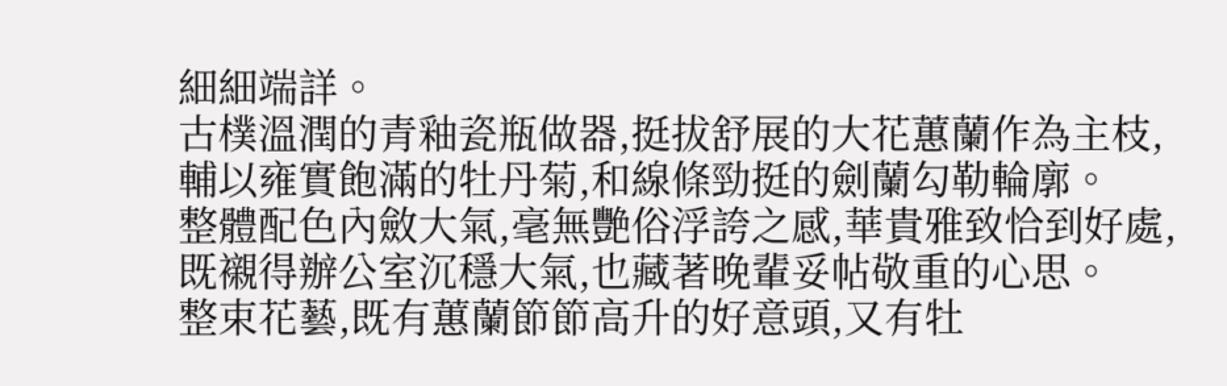細細端詳。
古樸溫潤的青釉瓷瓶做器,挺拔舒展的大花蕙蘭作為主枝,輔以雍實飽滿的牡丹菊,和線條勁挺的劍蘭勾勒輪廓。
整體配色內斂大氣,毫無艷俗浮誇之感,華貴雅致恰到好處,既襯得辦公室沉穩大氣,也藏著晚輩妥帖敬重的心思。
整束花藝,既有蕙蘭節節高升的好意頭,又有牡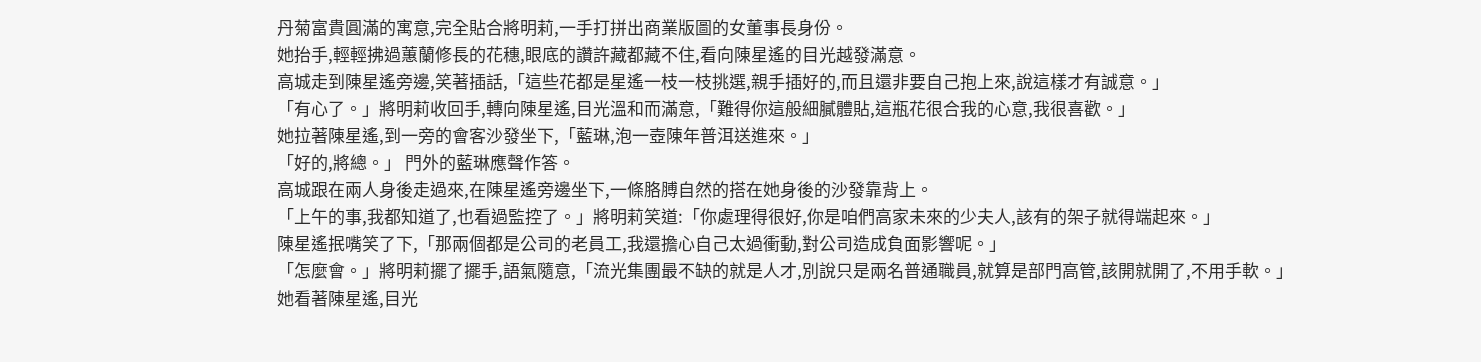丹菊富貴圓滿的寓意,完全貼合將明莉,一手打拼出商業版圖的女董事長身份。
她抬手,輕輕拂過蕙蘭修長的花穗,眼底的讚許藏都藏不住,看向陳星遙的目光越發滿意。
高城走到陳星遙旁邊,笑著插話,「這些花都是星遙一枝一枝挑選,親手插好的,而且還非要自己抱上來,說這樣才有誠意。」
「有心了。」將明莉收回手,轉向陳星遙,目光溫和而滿意,「難得你這般細膩體貼,這瓶花很合我的心意,我很喜歡。」
她拉著陳星遙,到一旁的會客沙發坐下,「藍琳,泡一壺陳年普洱送進來。」
「好的,將總。」 門外的藍琳應聲作答。
高城跟在兩人身後走過來,在陳星遙旁邊坐下,一條胳膊自然的搭在她身後的沙發靠背上。
「上午的事,我都知道了,也看過監控了。」將明莉笑道:「你處理得很好,你是咱們高家未來的少夫人,該有的架子就得端起來。」
陳星遙抿嘴笑了下,「那兩個都是公司的老員工,我還擔心自己太過衝動,對公司造成負面影響呢。」
「怎麼會。」將明莉擺了擺手,語氣隨意,「流光集團最不缺的就是人才,別說只是兩名普通職員,就算是部門高管,該開就開了,不用手軟。」
她看著陳星遙,目光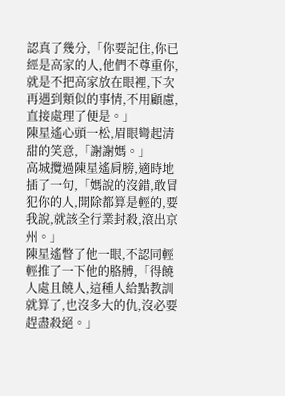認真了幾分,「你要記住,你已經是高家的人,他們不尊重你,就是不把高家放在眼裡,下次再遇到類似的事情,不用顧慮,直接處理了便是。」
陳星遙心頭一松,眉眼彎起清甜的笑意,「謝謝媽。」
高城攬過陳星遙肩膀,適時地插了一句,「媽說的沒錯,敢冒犯你的人,開除都算是輕的,要我說,就該全行業封殺,滾出京州。」
陳星遙瞥了他一眼,不認同輕輕推了一下他的胳膊,「得饒人處且饒人,這種人給點教訓就算了,也沒多大的仇,沒必要趕盡殺絕。」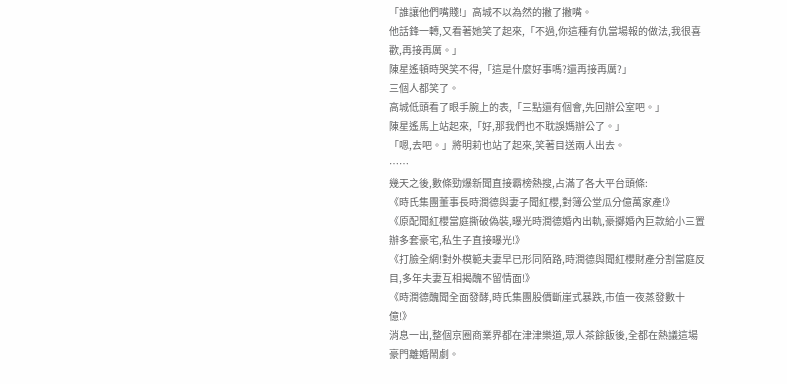「誰讓他們嘴賤!」高城不以為然的撇了撇嘴。
他話鋒一轉,又看著她笑了起來,「不過,你這種有仇當場報的做法,我很喜歡,再接再厲。」
陳星遙頓時哭笑不得,「這是什麼好事嗎?還再接再厲?」
三個人都笑了。
高城低頭看了眼手腕上的表,「三點還有個會,先回辦公室吧。」
陳星遙馬上站起來,「好,那我們也不耽誤媽辦公了。」
「嗯,去吧。」將明莉也站了起來,笑著目送兩人出去。
……
幾天之後,數條勁爆新聞直接霸榜熱搜,占滿了各大平台頭條:
《時氏集團董事長時潤德與妻子聞紅櫻,對簿公堂瓜分億萬家產!》
《原配聞紅櫻當庭撕破偽裝,曝光時潤德婚內出軌,豪擲婚內巨款給小三置辦多套豪宅,私生子直接曝光!》
《打臉全網!對外模範夫妻早已形同陌路,時潤德與聞紅櫻財產分割當庭反目,多年夫妻互相揭醜不留情面!》
《時潤德醜聞全面發酵,時氏集團股價斷崖式暴跌,市值一夜蒸發數十億!》
消息一出,整個京圈商業界都在津津樂道,眾人茶餘飯後,全都在熱議這場豪門離婚鬧劇。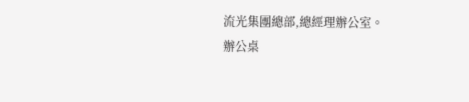流光集團總部,總經理辦公室。
辦公桌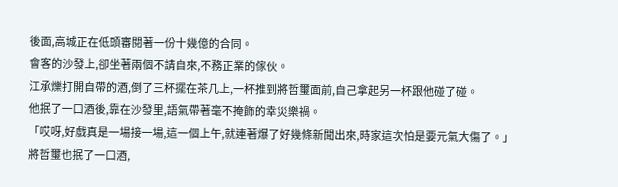後面,高城正在低頭審閱著一份十幾億的合同。
會客的沙發上,卻坐著兩個不請自來,不務正業的傢伙。
江承爍打開自帶的酒,倒了三杯擺在茶几上,一杯推到將哲璽面前,自己拿起另一杯跟他碰了碰。
他抿了一口酒後,靠在沙發里,語氣帶著毫不掩飾的幸災樂禍。
「哎呀,好戲真是一場接一場,這一個上午,就連著爆了好幾條新聞出來,時家這次怕是要元氣大傷了。」
將哲璽也抿了一口酒,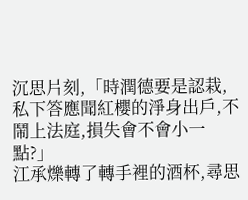沉思片刻,「時潤德要是認栽,私下答應聞紅櫻的淨身出戶,不鬧上法庭,損失會不會小一點?」
江承爍轉了轉手裡的酒杯,尋思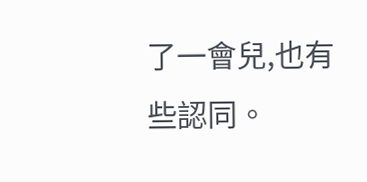了一會兒,也有些認同。